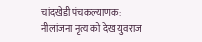चांदखेडी पंचकल्याणक:
नीलांजना नृत्य को देख युवराज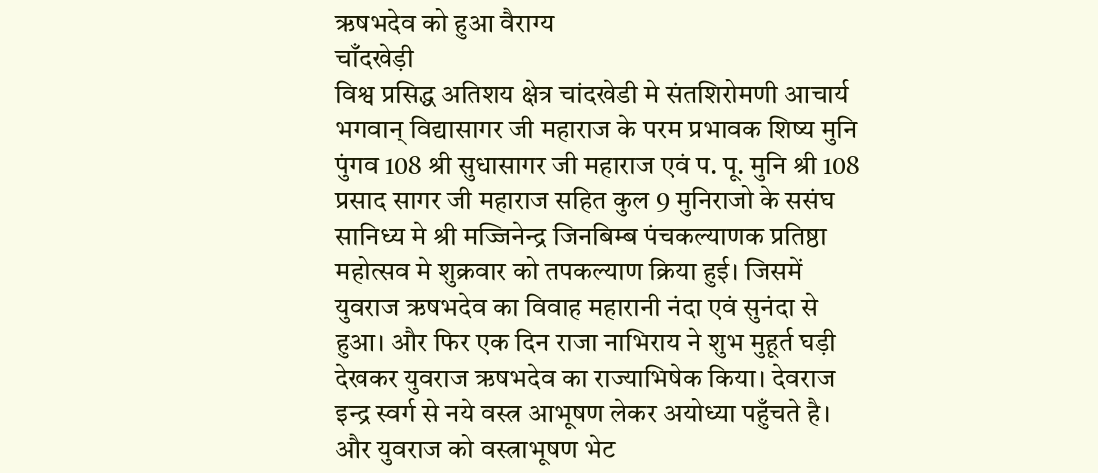ऋषभदेव को हुआ वैराग्य
चाँदखेड़ी
विश्व प्रसिद्ध अतिशय क्षेत्र चांदखेडी मे संतशिरोमणी आचार्य भगवान् विद्यासागर जी महाराज के परम प्रभावक शिष्य मुनि पुंगव 108 श्री सुधासागर जी महाराज एवं प. पू. मुनि श्री 108 प्रसाद सागर जी महाराज सहित कुल 9 मुनिराजो के ससंघ सानिध्य मे श्री मज्जिनेन्द्र जिनबिम्ब पंचकल्याणक प्रतिष्ठा महोत्सव मे शुक्रवार को तपकल्याण क्रिया हुई। जिसमें युवराज ऋषभदेव का विवाह महारानी नंदा एवं सुनंदा से हुआ। और फिर एक दिन राजा नाभिराय ने शुभ मुहूर्त घड़ी देखकर युवराज ऋषभदेव का राज्याभिषेक किया। देवराज इन्द्र स्वर्ग से नये वस्त्र आभूषण लेकर अयोध्या पहुँचते है। और युवराज को वस्त्राभूषण भेट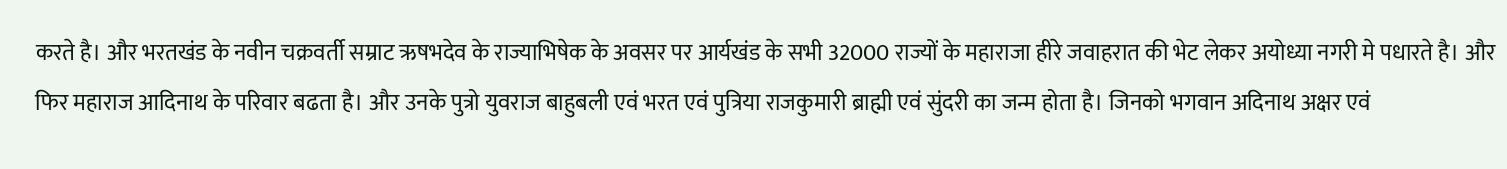करते है। और भरतखंड के नवीन चक्रवर्ती सम्राट ऋषभदेव के राज्याभिषेक के अवसर पर आर्यखंड के सभी 32000 राज्यों के महाराजा हीरे जवाहरात की भेट लेकर अयोध्या नगरी मे पधारते है। और फिर महाराज आदिनाथ के परिवार बढता है। और उनके पुत्रो युवराज बाहुबली एवं भरत एवं पुत्रिया राजकुमारी ब्राह्मी एवं सुंदरी का जन्म होता है। जिनको भगवान अदिनाथ अक्षर एवं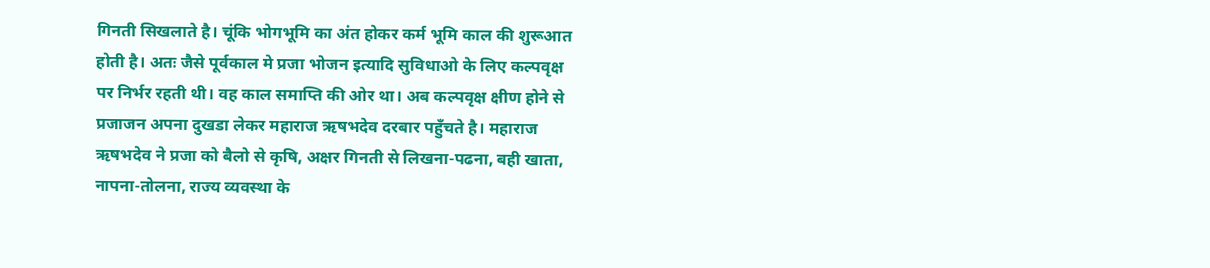गिनती सिखलाते है। चूंकि भोगभूमि का अंत होकर कर्म भूमि काल की शुरूआत होती है। अतः जैसे पूर्वकाल मे प्रजा भोजन इत्यादि सुविधाओ के लिए कल्पवृक्ष पर निर्भर रहती थी। वह काल समाप्ति की ओर था। अब कल्पवृक्ष क्षीण होने से प्रजाजन अपना दुखडा लेकर महाराज ऋषभदेव दरबार पहुँचते है। महाराज ऋषभदेव ने प्रजा को बैलो से कृषि, अक्षर गिनती से लिखना-पढना, बही खाता, नापना-तोलना, राज्य व्यवस्था के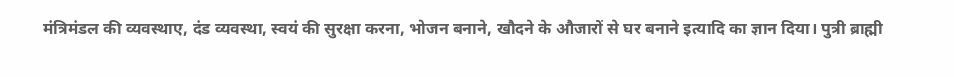मंत्रिमंडल की व्यवस्थाए, दंड व्यवस्था, स्वयं की सुरक्षा करना, भोजन बनाने, खौदने के औजारों से घर बनाने इत्यादि का ज्ञान दिया। पुत्री ब्राह्मी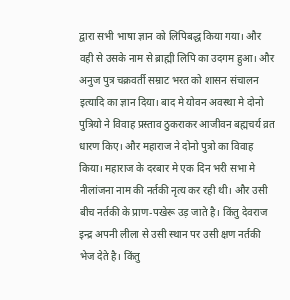द्वारा सभी भाषा ज्ञान को लिपिबद्ध किया गया। और वही से उसके नाम से ब्राह्मी लिपि का उदगम हुआ। और अनुज पुत्र चक्रवर्ती सम्राट भरत को शासन संचालन इत्यादि का ज्ञान दिया। बाद मे योवन अवस्था मे दोनो पुत्रियो ने विवाह प्रस्ताव ठुकराकर आजीवन बह्मचर्य व्रत धारण किए। और महाराज ने दोनो पुत्रो का विवाह किया। महाराज के दरबार मे एक दिन भरी सभा मे नीलांजना नाम की नर्तकी नृत्य कर रही थी। और उसी बीच नर्तकी के प्राण-पखेरू उड़ जाते है। किंतु देवराज इन्द्र अपनी लीला से उसी स्थान पर उसी क्षण नर्तकी भेज देते है। किंतु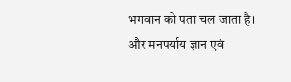भगवान को पता चल जाता है। और मनपर्याय ज्ञान एवं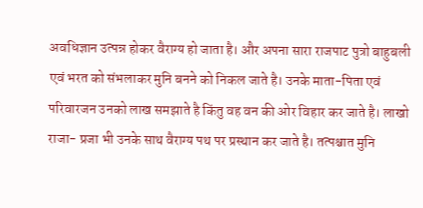अवधिज्ञान उत्पन्न होकर वैराग्य हो जाता है। और अपना सारा राजपाट पुत्रो बाहुबली एवं भरत को संभलाकर मुनि बनने को निकल जाते है। उनके माता-पिता एवं परिवारजन उनको लाख समझाते है किंतु वह वन की ओर विहार कर जाते है। लाखो राजा- प्रजा भी उनके साथ वैराग्य पथ पर प्रस्थान कर जाते है। तत्पश्चात मुनि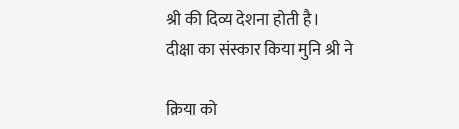श्री की दिव्य देशना होती है।
दीक्षा का संस्कार किया मुनि श्री ने

क्रिया को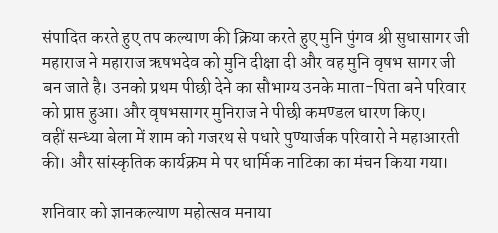संपादित करते हुए तप कल्याण की क्रिया करते हुए मुनि पुंगव श्री सुधासागर जी महाराज ने महाराज ऋषभदेव को मुनि दीक्षा दी और वह मुनि वृषभ सागर जी बन जाते है। उनको प्रथम पीछी देने का सौभाग्य उनके माता-पिता बने परिवार को प्राप्त हुआ। और वृषभसागर मुनिराज ने पीछी कमण्डल धारण किए।
वहीं सन्ध्या बेला में शाम को गजरथ से पधारे पुण्यार्जक परिवारो ने महाआरती की। और सांस्कृतिक कार्यक्रम मे पर धार्मिक नाटिका का मंचन किया गया।

शनिवार को ज्ञानकल्याण महोत्सव मनाया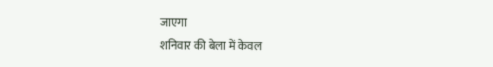जाएगा
शनिवार की बेला में केवल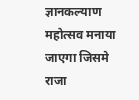ज्ञानकल्याण महोत्सव मनाया जाएगा जिसमे राजा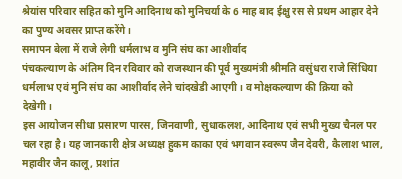श्रेयांस परिवार सहित को मुनि आदिनाथ को मुनिचर्या के 6 माह बाद ईक्षु रस से प्रथम आहार देने का पुण्य अवसर प्राप्त करेंगे।
समापन बेला में राजे लेगी धर्मलाभ व मुनि संघ का आशीर्वाद
पंचकल्याण के अंतिम दिन रविवार को राजस्थान की पूर्व मुख्यमंत्री श्रीमति वसुंधरा राजे सिंधिया धर्मलाभ एवं मुनि संघ का आशीर्वाद लेने चांदखेडी आएगी। व मोक्षकल्याण की क्रिया को देखेगी।
इस आयोजन सीधा प्रसारण पारस, जिनवाणी, सुधाकलश, आदिनाथ एवं सभी मुख्य चैनल पर चल रहा है। यह जानकारी क्षेत्र अध्यक्ष हुकम काका एवं भगवान स्वरूप जैन देवरी, कैलाश भाल, महावीर जैन कालू, प्रशांत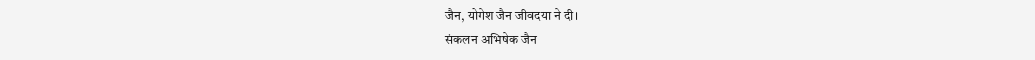जैन, योगेश जैन जीवदया ने दी।
संकलन अभिषेक जैन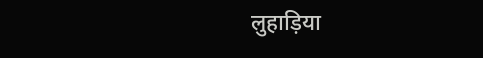लुहाड़िया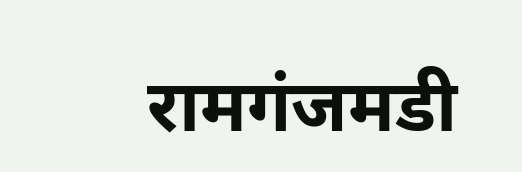रामगंजमडी